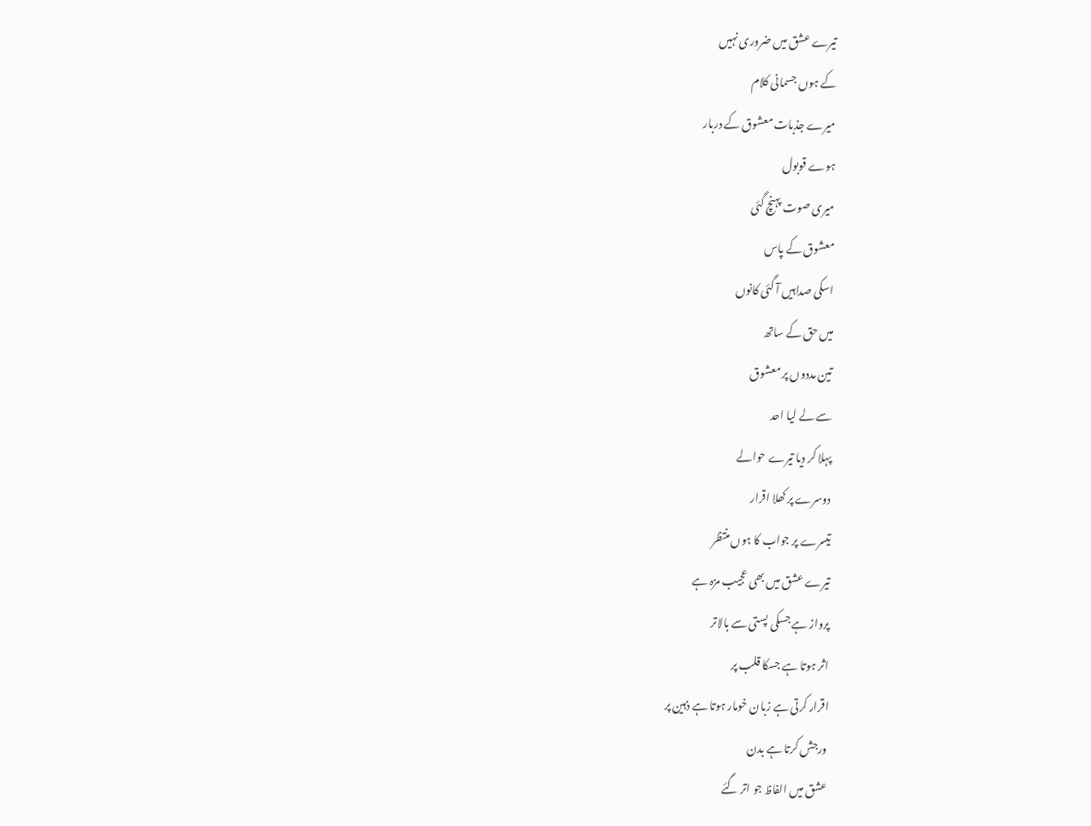تیرے عشق میں ضروری نہیں
کے ہوں جسمانی کلام
میرے جذبات معشوق کے دربار
ہوے قوبول
میری صوت پہنچ گئی
معشوق کے پاس
اسکی صداہیں آ گئی کانوں
میں حق کے ساتھ
تین مددوں پر معشوق
سے لے لیا احد
پہلا کر دیا تیرے حوالے
دوسرے پر کھلا اقرار
تیسرے پر جواب کا ہوں منتظر
تیرے عشق میں بھی عجیب مزہ ہے
پرواز ہے جسکی پستی سے بالاتر
اثر ہوتا ہے جسکا قلب پر
اقرار کرتی ہے زبان خومار ہوتا ہے ذہین پر
ورجش کرتا ہے بدن
عشق میں الفاظ جو اتر گئے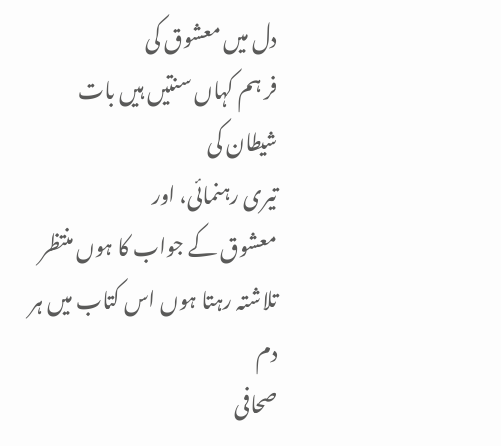دل میں معشوق کی
فر ہم کہاں سنتیں ہیں بات
شیطان کی
تیری رہنمائی، اور
معشوق کے جواب کا ہوں منتظر
تلاشتہ رہتا ہوں اس کتاب میں ہر دم
صحافی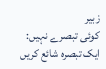زبیر
کوئی تبصرے نہیں:
ایک تبصرہ شائع کریں